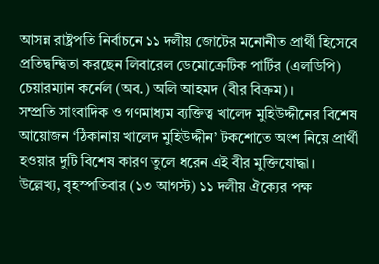আসন্ন রাষ্ট্রপতি নির্বাচনে ১১ দলীয় জোটের মনোনীত প্রার্থী হিসেবে প্রতিদ্বন্দ্বিতা করছেন লিবারেল ডেমোক্রেটিক পার্টির (এলডিপি) চেয়ারম্যান কর্নেল (অব.) অলি আহমদ (বীর বিক্রম)।
সম্প্রতি সাংবাদিক ও গণমাধ্যম ব্যক্তিত্ব খালেদ মুহিউদ্দীনের বিশেষ আয়োজন ‘ঠিকানায় খালেদ মুহিউদ্দীন’ টকশোতে অংশ নিয়ে প্রার্থী হওয়ার দুটি বিশেষ কারণ তুলে ধরেন এই বীর মুক্তিযোদ্ধা।
উল্লেখ্য, বৃহস্পতিবার (১৩ আগস্ট) ১১ দলীয় ঐক্যের পক্ষ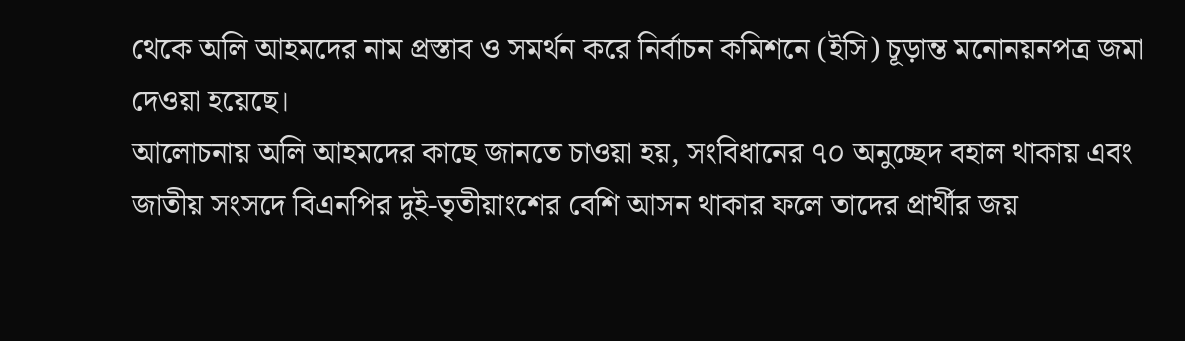থেকে অলি আহমদের নাম প্রস্তাব ও সমর্থন করে নির্বাচন কমিশনে (ইসি) চূড়ান্ত মনোনয়নপত্র জমা দেওয়া হয়েছে।
আলোচনায় অলি আহমদের কাছে জানতে চাওয়া হয়, সংবিধানের ৭০ অনুচ্ছেদ বহাল থাকায় এবং জাতীয় সংসদে বিএনপির দুই-তৃতীয়াংশের বেশি আসন থাকার ফলে তাদের প্রার্থীর জয়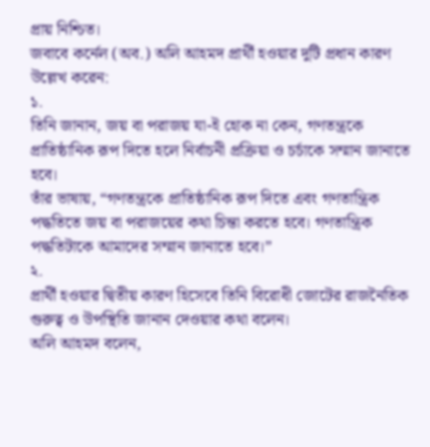প্রায় নিশ্চিত।
জবাবে কর্নেল (অব.) অলি আহমদ প্রার্থী হওয়ার দুটি প্রধান কারণ উল্লেখ করেন:
১.
তিনি জানান, জয় বা পরাজয় যা-ই হোক না কেন, গণতন্ত্রকে প্রাতিষ্ঠানিক রূপ দিতে হলে নির্বাচনী প্রক্রিয়া ও চর্চাকে সম্মান জানাতে হবে।
তাঁর ভাষায়, “গণতন্ত্রকে প্রাতিষ্ঠানিক রূপ দিতে এবং গণতান্ত্রিক পদ্ধতিতে জয় বা পরাজয়ের কথা চিন্তা করতে হবে। গণতান্ত্রিক পদ্ধতিটাকে আমাদের সম্মান জানাতে হবে।”
২.
প্রার্থী হওয়ার দ্বিতীয় কারণ হিসেবে তিনি বিরোধী জোটের রাজনৈতিক গুরুত্ব ও উপস্থিতি জানান দেওয়ার কথা বলেন।
অলি আহমদ বলেন,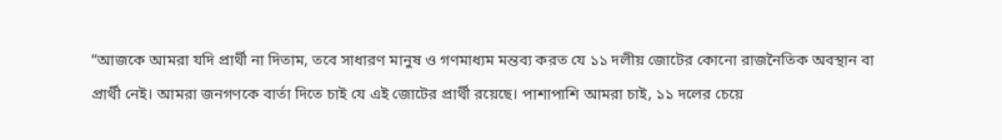“আজকে আমরা যদি প্রার্থী না দিতাম, তবে সাধারণ মানুষ ও গণমাধ্যম মন্তব্য করত যে ১১ দলীয় জোটের কোনো রাজনৈতিক অবস্থান বা প্রার্থী নেই। আমরা জনগণকে বার্তা দিতে চাই যে এই জোটের প্রার্থী রয়েছে। পাশাপাশি আমরা চাই, ১১ দলের চেয়ে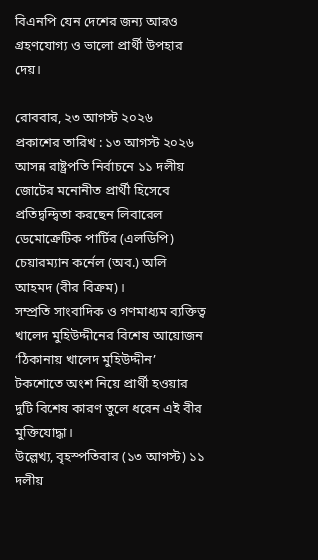বিএনপি যেন দেশের জন্য আরও গ্রহণযোগ্য ও ভালো প্রার্থী উপহার দেয়।

রোববার, ২৩ আগস্ট ২০২৬
প্রকাশের তারিখ : ১৩ আগস্ট ২০২৬
আসন্ন রাষ্ট্রপতি নির্বাচনে ১১ দলীয় জোটের মনোনীত প্রার্থী হিসেবে প্রতিদ্বন্দ্বিতা করছেন লিবারেল ডেমোক্রেটিক পার্টির (এলডিপি) চেয়ারম্যান কর্নেল (অব.) অলি আহমদ (বীর বিক্রম)।
সম্প্রতি সাংবাদিক ও গণমাধ্যম ব্যক্তিত্ব খালেদ মুহিউদ্দীনের বিশেষ আয়োজন ‘ঠিকানায় খালেদ মুহিউদ্দীন’ টকশোতে অংশ নিয়ে প্রার্থী হওয়ার দুটি বিশেষ কারণ তুলে ধরেন এই বীর মুক্তিযোদ্ধা।
উল্লেখ্য, বৃহস্পতিবার (১৩ আগস্ট) ১১ দলীয়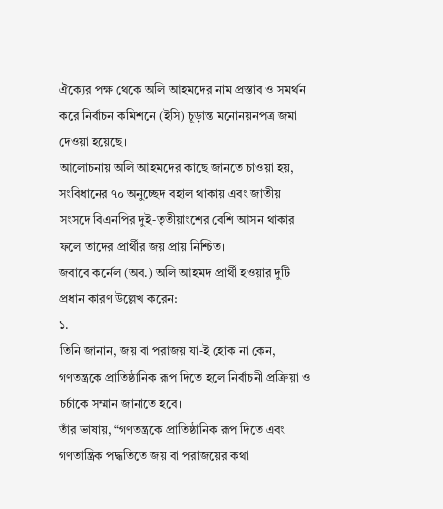ঐক্যের পক্ষ থেকে অলি আহমদের নাম প্রস্তাব ও সমর্থন করে নির্বাচন কমিশনে (ইসি) চূড়ান্ত মনোনয়নপত্র জমা দেওয়া হয়েছে।
আলোচনায় অলি আহমদের কাছে জানতে চাওয়া হয়, সংবিধানের ৭০ অনুচ্ছেদ বহাল থাকায় এবং জাতীয় সংসদে বিএনপির দুই-তৃতীয়াংশের বেশি আসন থাকার ফলে তাদের প্রার্থীর জয় প্রায় নিশ্চিত।
জবাবে কর্নেল (অব.) অলি আহমদ প্রার্থী হওয়ার দুটি প্রধান কারণ উল্লেখ করেন:
১.
তিনি জানান, জয় বা পরাজয় যা-ই হোক না কেন, গণতন্ত্রকে প্রাতিষ্ঠানিক রূপ দিতে হলে নির্বাচনী প্রক্রিয়া ও চর্চাকে সম্মান জানাতে হবে।
তাঁর ভাষায়, “গণতন্ত্রকে প্রাতিষ্ঠানিক রূপ দিতে এবং গণতান্ত্রিক পদ্ধতিতে জয় বা পরাজয়ের কথা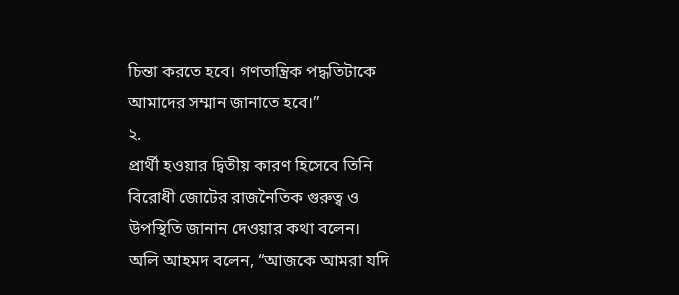চিন্তা করতে হবে। গণতান্ত্রিক পদ্ধতিটাকে আমাদের সম্মান জানাতে হবে।”
২.
প্রার্থী হওয়ার দ্বিতীয় কারণ হিসেবে তিনি বিরোধী জোটের রাজনৈতিক গুরুত্ব ও উপস্থিতি জানান দেওয়ার কথা বলেন।
অলি আহমদ বলেন, “আজকে আমরা যদি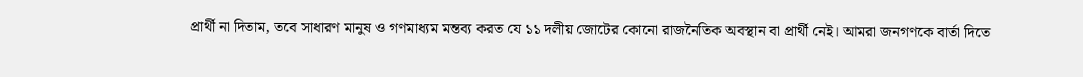প্রার্থী না দিতাম, তবে সাধারণ মানুষ ও গণমাধ্যম মন্তব্য করত যে ১১ দলীয় জোটের কোনো রাজনৈতিক অবস্থান বা প্রার্থী নেই। আমরা জনগণকে বার্তা দিতে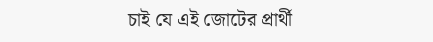চাই যে এই জোটের প্রার্থী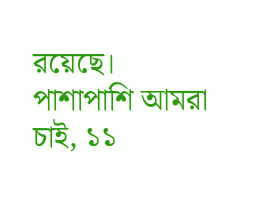রয়েছে। পাশাপাশি আমরা চাই, ১১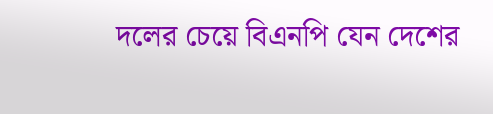দলের চেয়ে বিএনপি যেন দেশের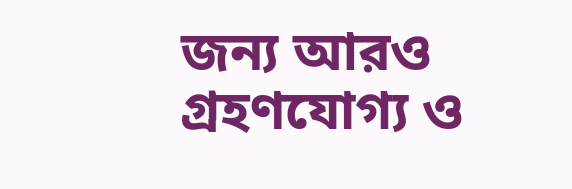জন্য আরও গ্রহণযোগ্য ও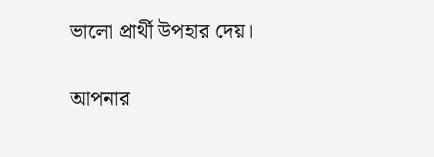ভালো প্রার্থী উপহার দেয়।

আপনার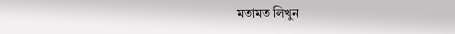মতামত লিখুন